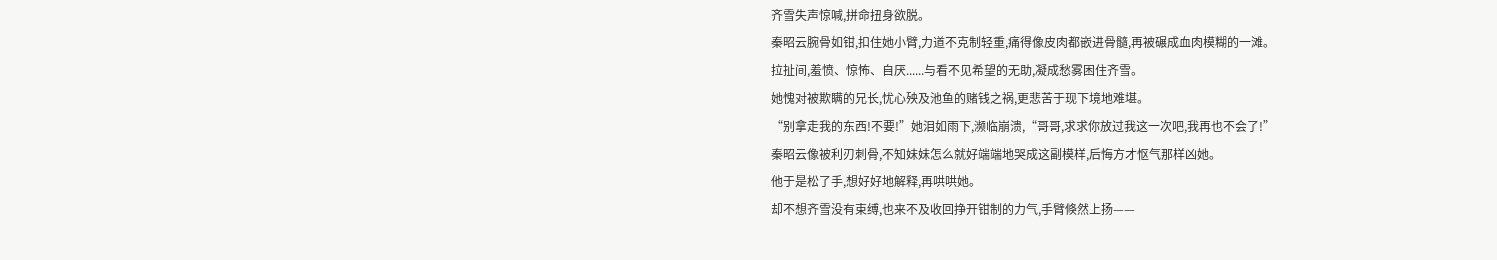齐雪失声惊喊,拼命扭身欲脱。
秦昭云腕骨如钳,扣住她小臂,力道不克制轻重,痛得像皮肉都嵌进骨髓,再被碾成血肉模糊的一滩。
拉扯间,羞愤、惊怖、自厌......与看不见希望的无助,凝成愁雾困住齐雪。
她愧对被欺瞒的兄长,忧心殃及池鱼的赌钱之祸,更悲苦于现下境地难堪。
“别拿走我的东西!不要!”她泪如雨下,濒临崩溃,“哥哥,求求你放过我这一次吧,我再也不会了!”
秦昭云像被利刃刺骨,不知妹妹怎么就好端端地哭成这副模样,后悔方才怄气那样凶她。
他于是松了手,想好好地解释,再哄哄她。
却不想齐雪没有束缚,也来不及收回挣开钳制的力气,手臂倏然上扬——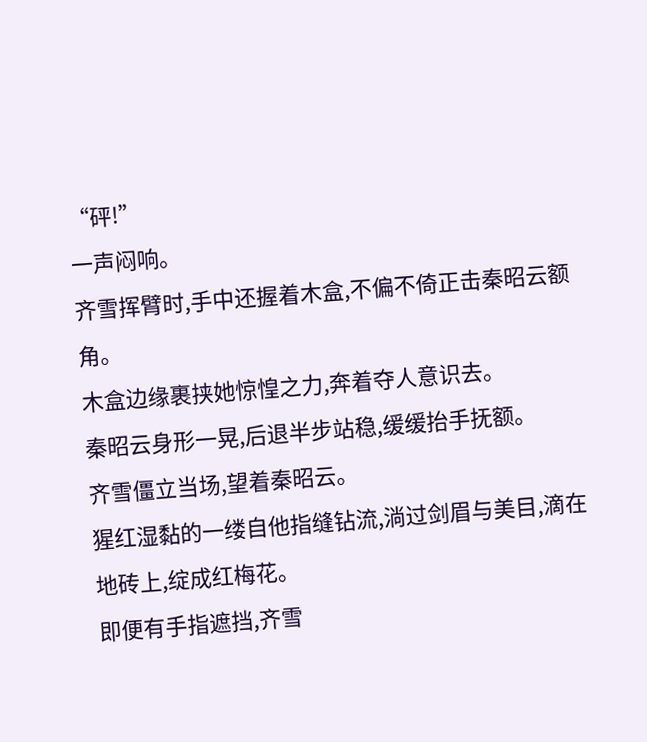“砰!”
一声闷响。
齐雪挥臂时,手中还握着木盒,不偏不倚正击秦昭云额角。
木盒边缘裹挟她惊惶之力,奔着夺人意识去。
秦昭云身形一晃,后退半步站稳,缓缓抬手抚额。
齐雪僵立当场,望着秦昭云。
猩红湿黏的一缕自他指缝钻流,淌过剑眉与美目,滴在地砖上,绽成红梅花。
即便有手指遮挡,齐雪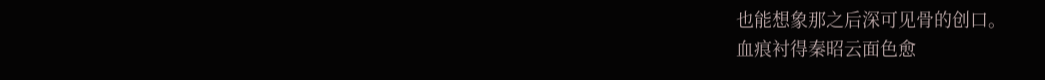也能想象那之后深可见骨的创口。
血痕衬得秦昭云面色愈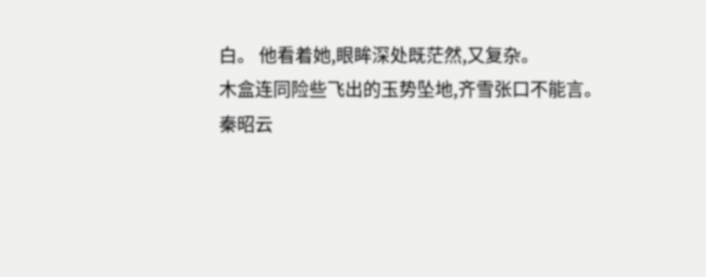白。 他看着她,眼眸深处既茫然,又复杂。
木盒连同险些飞出的玉势坠地,齐雪张口不能言。
秦昭云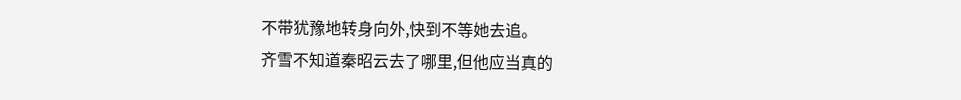不带犹豫地转身向外,快到不等她去追。
齐雪不知道秦昭云去了哪里,但他应当真的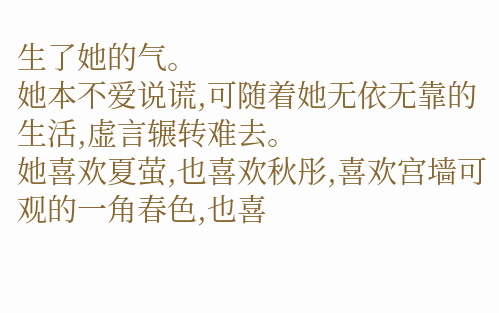生了她的气。
她本不爱说谎,可随着她无依无靠的生活,虚言辗转难去。
她喜欢夏萤,也喜欢秋彤,喜欢宫墙可观的一角春色,也喜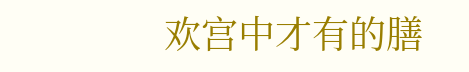欢宫中才有的膳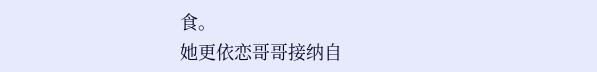食。
她更依恋哥哥接纳自